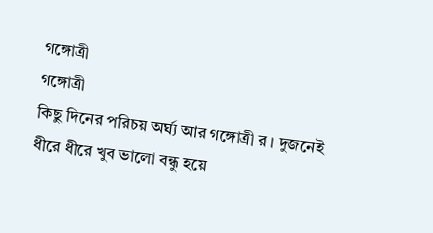গঙ্গোত্রী
গঙ্গোত্রী
কিছু দিনের পরিচয় অর্ঘ্য আর গঙ্গোত্রী র । দুজনেই ধীরে ধীরে খুব ভালো বন্ধু হয়ে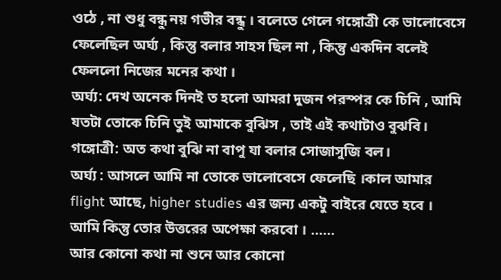ওঠে , না শুধু বন্ধু নয় গভীর বন্ধু । বলেতে গেলে গঙ্গোত্রী কে ভালোবেসে ফেলেছিল অর্ঘ্য , কিন্তু বলার সাহস ছিল না , কিন্তু একদিন বলেই ফেললো নিজের মনের কথা ।
অর্ঘ্য: দেখ অনেক দিনই ত হলো আমরা দুজন পরস্পর কে চিনি , আমি যতটা তোকে চিনি তুই আমাকে বুঝিস , তাই এই কথাটাও বুঝবি।
গঙ্গোত্রী: অত কথা বুঝি না বাপু যা বলার সোজাসুজি বল।
অর্ঘ্য : আসলে আমি না তোকে ভালোবেসে ফেলেছি ।কাল আমার flight আছে, higher studies এর জন্য একটু বাইরে যেতে হবে । আমি কিন্তু তোর উত্তরের অপেক্ষা করবো । ......
আর কোনো কথা না শুনে আর কোনো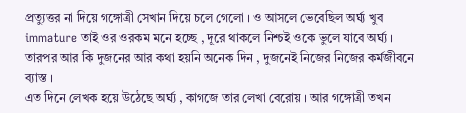প্রত্যুত্তর না দিয়ে গঙ্গোত্রী সেখান দিয়ে চলে গেলো । ও আসলে ভেবেছিল অর্ঘ্য খুব immature তাই ওর ওরকম মনে হচ্ছে , দূরে থাকলে নিশ্চই ওকে ভুলে যাবে অর্ঘ্য ।
তারপর আর কি দুজনের আর কথা হয়নি অনেক দিন , দুজনেই নিজের নিজের কর্মজীবনে ব্যাস্ত ।
এত দিনে লেখক হয়ে উঠেছে অর্ঘ্য , কাগজে তার লেখা বেরোয় । আর গঙ্গোত্রী তখন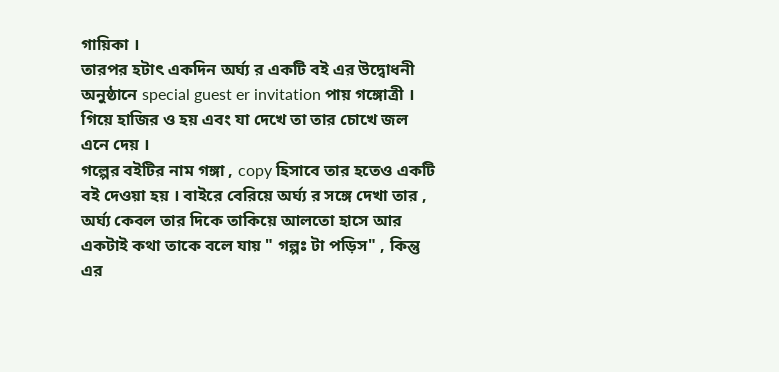গায়িকা ।
তারপর হটাৎ একদিন অর্ঘ্য র একটি বই এর উদ্বোধনী অনুষ্ঠানে special guest er invitation পায় গঙ্গোত্রী । গিয়ে হাজির ও হয় এবং যা দেখে তা তার চোখে জল এনে দেয় ।
গল্পের বইটির নাম গঙ্গা , copy হিসাবে তার হতেও একটি বই দেওয়া হয় । বাইরে বেরিয়ে অর্ঘ্য র সঙ্গে দেখা তার , অর্ঘ্য কেবল তার দিকে তাকিয়ে আলতো হাসে আর একটাই কথা তাকে বলে যায় " গল্পঃ টা পড়িস" , কিন্তু এর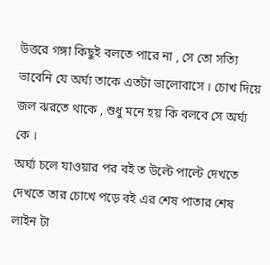উত্তরে গঙ্গা কিছুই বলতে পারে না , সে তো সত্যি ভাবেনি যে অর্ঘ্য তাকে এতটা ভালোবাসে । চোখ দিয়ে জল ঝরতে থাকে , শুধু মনে হয় কি বলবে সে অর্ঘ্য কে ।
অর্ঘ্য চলে যাওয়ার পর বই ত উল্টে পাল্টে দেখতে দেখতে তার চোখে পড়ে বই এর শেষ পাতার শেষ লাইন টা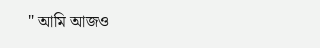" আমি আজও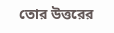তোর উত্তরের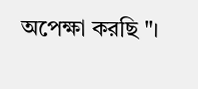অপেক্ষা করছি "।